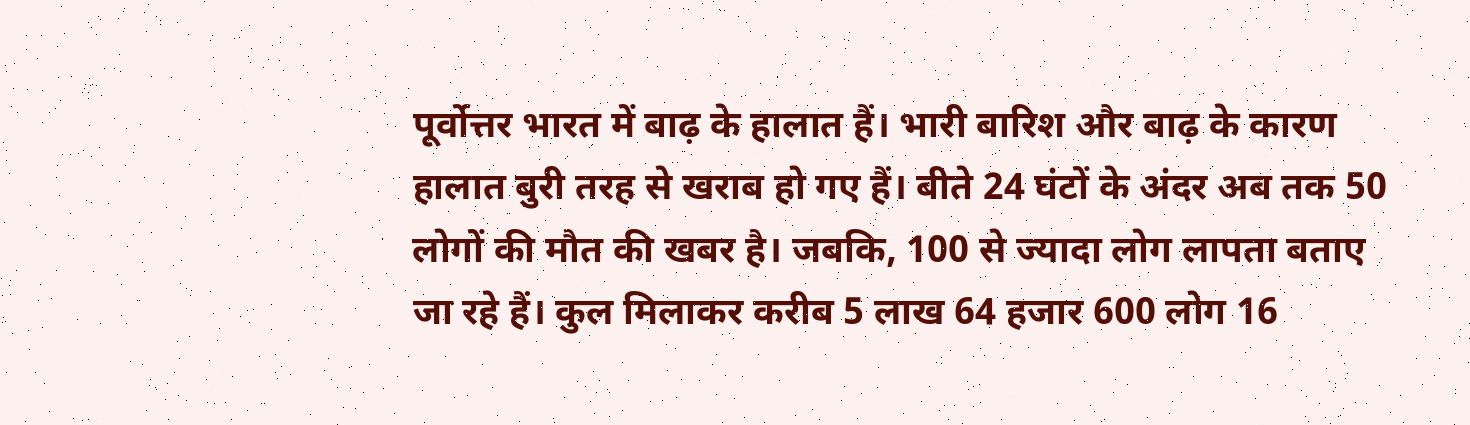पूर्वोत्तर भारत में बाढ़ के हालात हैं। भारी बारिश और बाढ़ के कारण हालात बुरी तरह से खराब हो गए हैं। बीते 24 घंटों के अंदर अब तक 50 लोगों की मौत की खबर है। जबकि, 100 से ज्यादा लोग लापता बताए जा रहे हैं। कुल मिलाकर करीब 5 लाख 64 हजार 600 लोग 16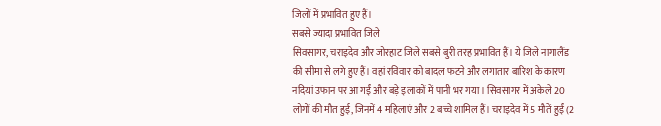जिलों में प्रभावित हुए हैं।
सबसे ज्यादा प्रभावित जिले
सिवसागर, चराइदेव और जोरहाट जिले सबसे बुरी तरह प्रभावित हैं। ये जिले नागालैंड की सीमा से लगे हुए हैं। वहां रविवार को बादल फटने और लगातार बारिश के कारण नदियां उफान पर आ गईं और बड़े इलाकों में पानी भर गया। सिवसागर में अकेले 20 लोगों की मौत हुई, जिनमें 4 महिलाएं और 2 बच्चे शामिल हैं। चराइदेव में 5 मौतें हुईं (2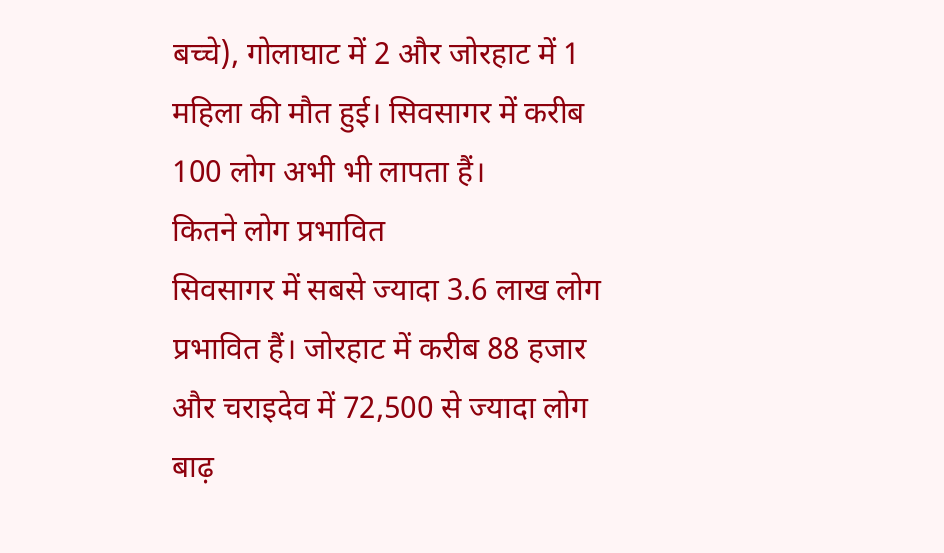बच्चे), गोलाघाट में 2 और जोरहाट में 1 महिला की मौत हुई। सिवसागर में करीब 100 लोग अभी भी लापता हैं।
कितने लोग प्रभावित
सिवसागर में सबसे ज्यादा 3.6 लाख लोग प्रभावित हैं। जोरहाट में करीब 88 हजार और चराइदेव में 72,500 से ज्यादा लोग बाढ़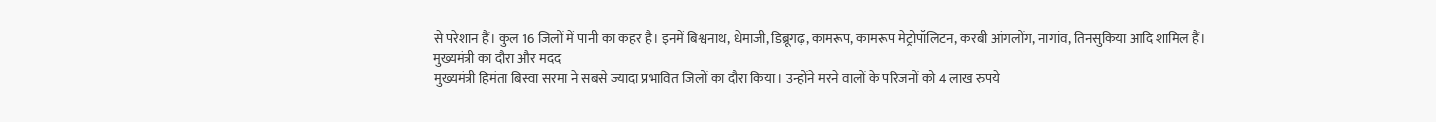से परेशान हैं। कुल 16 जिलों में पानी का कहर है। इनमें बिश्वनाथ, धेमाजी, डिब्रूगढ़, कामरूप, कामरूप मेट्रोपॉलिटन, करबी आंगलोंग, नागांव, तिनसुकिया आदि शामिल हैं।
मुख्यमंत्री का दौरा और मदद
मुख्यमंत्री हिमंता बिस्वा सरमा ने सबसे ज्यादा प्रभावित जिलों का दौरा किया। उन्होंने मरने वालों के परिजनों को 4 लाख रुपये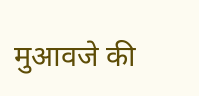मुआवजे की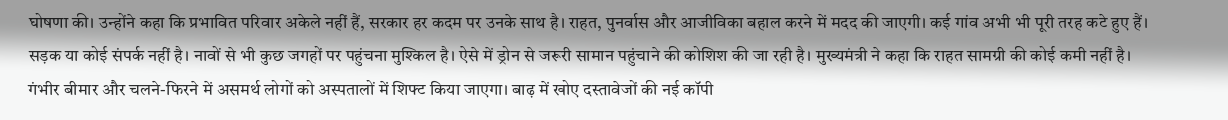घोषणा की। उन्होंने कहा कि प्रभावित परिवार अकेले नहीं हैं, सरकार हर कदम पर उनके साथ है। राहत, पुनर्वास और आजीविका बहाल करने में मदद की जाएगी। कई गांव अभी भी पूरी तरह कटे हुए हैं। सड़क या कोई संपर्क नहीं है। नावों से भी कुछ जगहों पर पहुंचना मुश्किल है। ऐसे में ड्रोन से जरूरी सामान पहुंचाने की कोशिश की जा रही है। मुख्यमंत्री ने कहा कि राहत सामग्री की कोई कमी नहीं है। गंभीर बीमार और चलने-फिरने में असमर्थ लोगों को अस्पतालों में शिफ्ट किया जाएगा। बाढ़ में खोए दस्तावेजों की नई कॉपी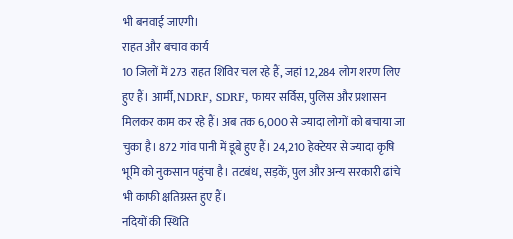भी बनवाई जाएगी।
राहत और बचाव कार्य
10 जिलों में 273 राहत शिविर चल रहे हैं, जहां 12,284 लोग शरण लिए हुए हैं। आर्मी, NDRF, SDRF, फायर सर्विस, पुलिस और प्रशासन मिलकर काम कर रहे हैं। अब तक 6,000 से ज्यादा लोगों को बचाया जा चुका है। 872 गांव पानी में डूबे हुए हैं। 24,210 हेक्टेयर से ज्यादा कृषि भूमि को नुकसान पहुंचा है। तटबंध, सड़कें, पुल और अन्य सरकारी ढांचे भी काफी क्षतिग्रस्त हुए हैं।
नदियों की स्थिति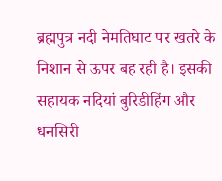ब्रह्मपुत्र नदी नेमतिघाट पर खतरे के निशान से ऊपर बह रही है। इसकी सहायक नदियां बुरिडीहिंग और धनसिरी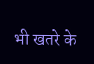भी खतरे के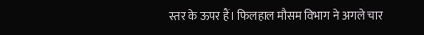स्तर के ऊपर हैं। फिलहाल मौसम विभाग ने अगले चार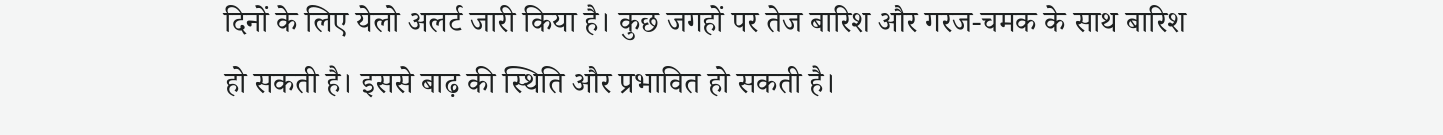दिनों के लिए येलो अलर्ट जारी किया है। कुछ जगहों पर तेज बारिश और गरज-चमक के साथ बारिश हो सकती है। इससे बाढ़ की स्थिति और प्रभावित हो सकती है।